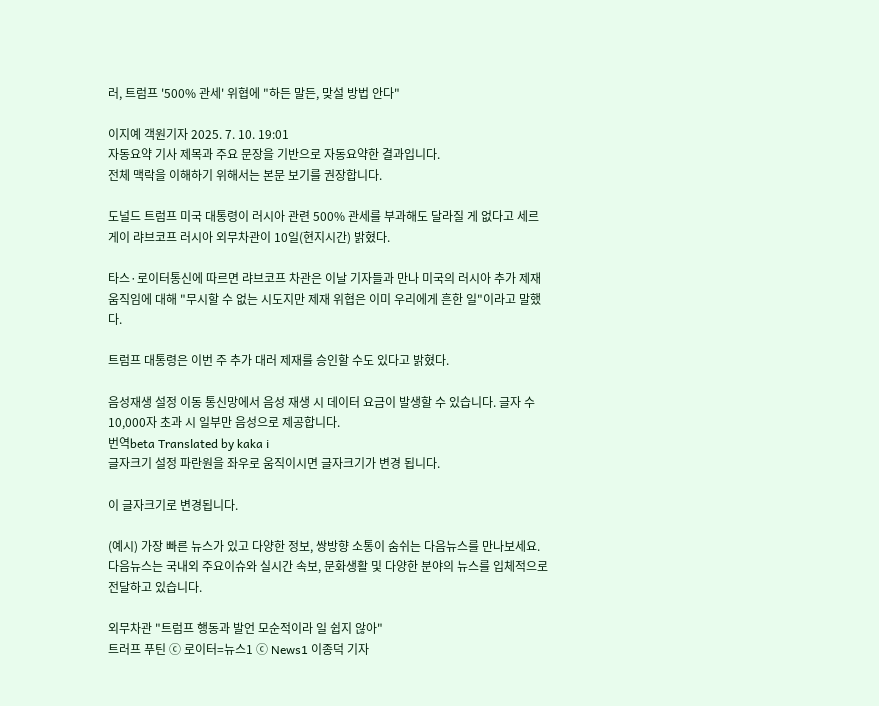러, 트럼프 '500% 관세' 위협에 "하든 말든, 맞설 방법 안다"

이지예 객원기자 2025. 7. 10. 19:01
자동요약 기사 제목과 주요 문장을 기반으로 자동요약한 결과입니다.
전체 맥락을 이해하기 위해서는 본문 보기를 권장합니다.

도널드 트럼프 미국 대통령이 러시아 관련 500% 관세를 부과해도 달라질 게 없다고 세르게이 랴브코프 러시아 외무차관이 10일(현지시간) 밝혔다.

타스·로이터통신에 따르면 랴브코프 차관은 이날 기자들과 만나 미국의 러시아 추가 제재 움직임에 대해 "무시할 수 없는 시도지만 제재 위협은 이미 우리에게 흔한 일"이라고 말했다.

트럼프 대통령은 이번 주 추가 대러 제재를 승인할 수도 있다고 밝혔다.

음성재생 설정 이동 통신망에서 음성 재생 시 데이터 요금이 발생할 수 있습니다. 글자 수 10,000자 초과 시 일부만 음성으로 제공합니다.
번역beta Translated by kaka i
글자크기 설정 파란원을 좌우로 움직이시면 글자크기가 변경 됩니다.

이 글자크기로 변경됩니다.

(예시) 가장 빠른 뉴스가 있고 다양한 정보, 쌍방향 소통이 숨쉬는 다음뉴스를 만나보세요. 다음뉴스는 국내외 주요이슈와 실시간 속보, 문화생활 및 다양한 분야의 뉴스를 입체적으로 전달하고 있습니다.

외무차관 "트럼프 행동과 발언 모순적이라 일 쉽지 않아"
트러프 푸틴 ⓒ 로이터=뉴스1 ⓒ News1 이종덕 기자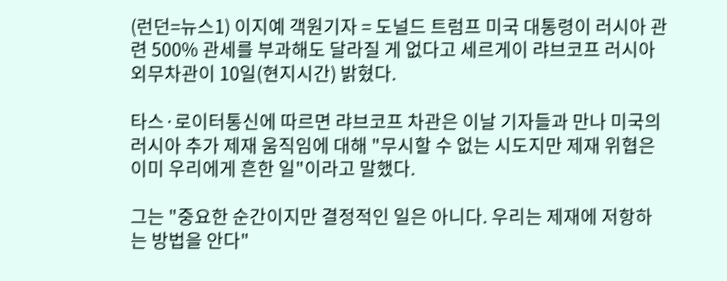(런던=뉴스1) 이지예 객원기자 = 도널드 트럼프 미국 대통령이 러시아 관련 500% 관세를 부과해도 달라질 게 없다고 세르게이 랴브코프 러시아 외무차관이 10일(현지시간) 밝혔다.

타스·로이터통신에 따르면 랴브코프 차관은 이날 기자들과 만나 미국의 러시아 추가 제재 움직임에 대해 "무시할 수 없는 시도지만 제재 위협은 이미 우리에게 흔한 일"이라고 말했다.

그는 "중요한 순간이지만 결정적인 일은 아니다. 우리는 제재에 저항하는 방법을 안다"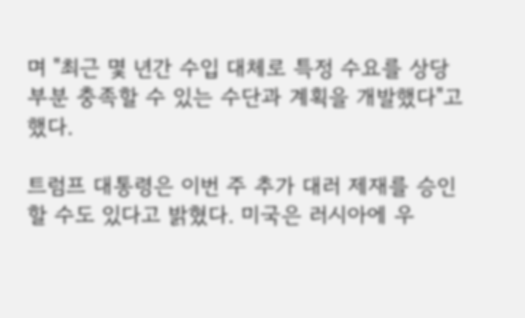며 "최근 몇 년간 수입 대체로 특정 수요를 상당 부분 충족할 수 있는 수단과 계획을 개발했다"고 했다.

트럼프 대통령은 이번 주 추가 대러 제재를 승인할 수도 있다고 밝혔다. 미국은 러시아에 우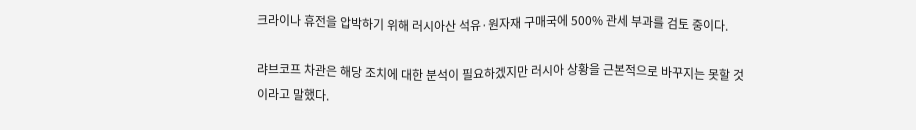크라이나 휴전을 압박하기 위해 러시아산 석유·원자재 구매국에 500% 관세 부과를 검토 중이다.

랴브코프 차관은 해당 조치에 대한 분석이 필요하겠지만 러시아 상황을 근본적으로 바꾸지는 못할 것이라고 말했다.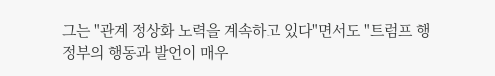그는 "관계 정상화 노력을 계속하고 있다"면서도 "트럼프 행정부의 행동과 발언이 매우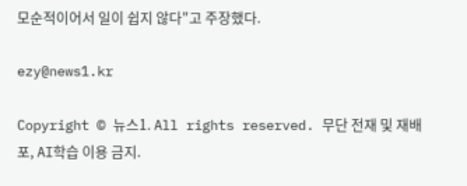모순적이어서 일이 쉽지 않다"고 주장했다.

ezy@news1.kr

Copyright © 뉴스1. All rights reserved. 무단 전재 및 재배포, AI학습 이용 금지.